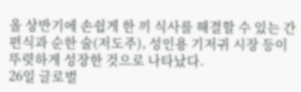올 상반기에 손쉽게 한 끼 식사를 해결할 수 있는 간편식과 순한 술(저도주), 성인용 기저귀 시장 등이 뚜렷하게 성장한 것으로 나타났다.
26일 글로벌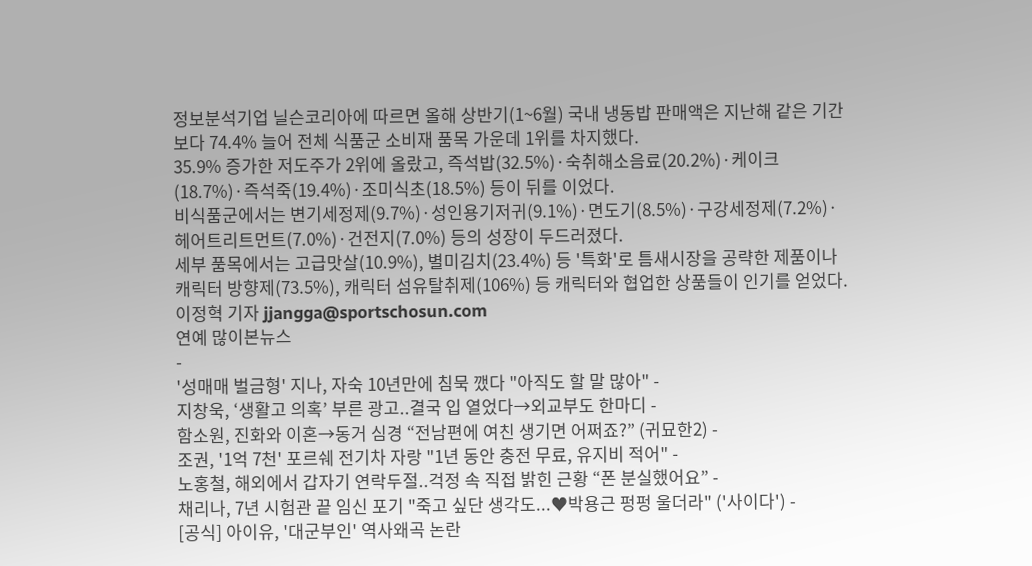정보분석기업 닐슨코리아에 따르면 올해 상반기(1~6월) 국내 냉동밥 판매액은 지난해 같은 기간보다 74.4% 늘어 전체 식품군 소비재 품목 가운데 1위를 차지했다.
35.9% 증가한 저도주가 2위에 올랐고, 즉석밥(32.5%)·숙취해소음료(20.2%)·케이크(18.7%)·즉석죽(19.4%)·조미식초(18.5%) 등이 뒤를 이었다.
비식품군에서는 변기세정제(9.7%)·성인용기저귀(9.1%)·면도기(8.5%)·구강세정제(7.2%)·헤어트리트먼트(7.0%)·건전지(7.0%) 등의 성장이 두드러졌다.
세부 품목에서는 고급맛살(10.9%), 별미김치(23.4%) 등 '특화'로 틈새시장을 공략한 제품이나 캐릭터 방향제(73.5%), 캐릭터 섬유탈취제(106%) 등 캐릭터와 협업한 상품들이 인기를 얻었다.
이정혁 기자 jjangga@sportschosun.com
연예 많이본뉴스
-
'성매매 벌금형' 지나, 자숙 10년만에 침묵 깼다 "아직도 할 말 많아" -
지창욱, ‘생활고 의혹’ 부른 광고..결국 입 열었다→외교부도 한마디 -
함소원, 진화와 이혼→동거 심경 “전남편에 여친 생기면 어쩌죠?” (귀묘한2) -
조권, '1억 7천' 포르쉐 전기차 자랑 "1년 동안 충전 무료, 유지비 적어" -
노홍철, 해외에서 갑자기 연락두절..걱정 속 직접 밝힌 근황 “폰 분실했어요” -
채리나, 7년 시험관 끝 임신 포기 "죽고 싶단 생각도...♥박용근 펑펑 울더라" ('사이다') -
[공식] 아이유, '대군부인' 역사왜곡 논란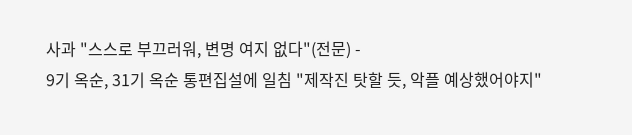사과 "스스로 부끄러워, 변명 여지 없다"(전문) -
9기 옥순, 31기 옥순 통편집설에 일침 "제작진 탓할 듯, 악플 예상했어야지"